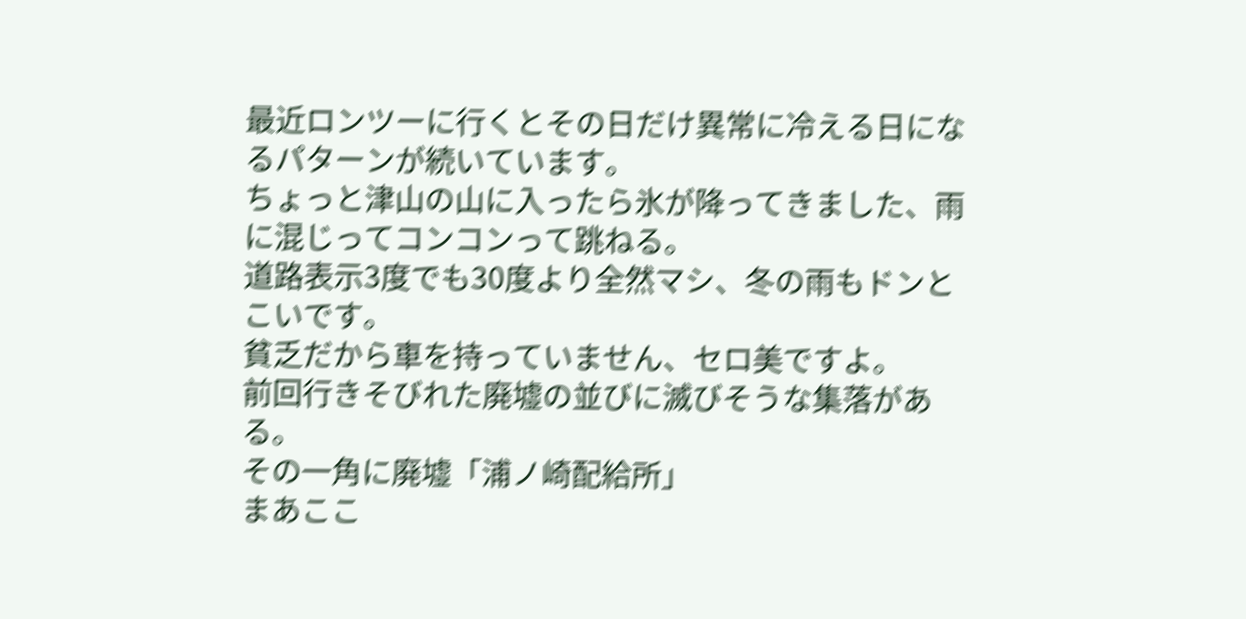最近ロンツーに行くとその日だけ異常に冷える日になるパターンが続いています。
ちょっと津山の山に入ったら氷が降ってきました、雨に混じってコンコンって跳ねる。
道路表示3度でも30度より全然マシ、冬の雨もドンとこいです。
貧乏だから車を持っていません、セロ美ですよ。
前回行きそびれた廃墟の並びに滅びそうな集落がある。
その一角に廃墟「浦ノ崎配給所」
まあここ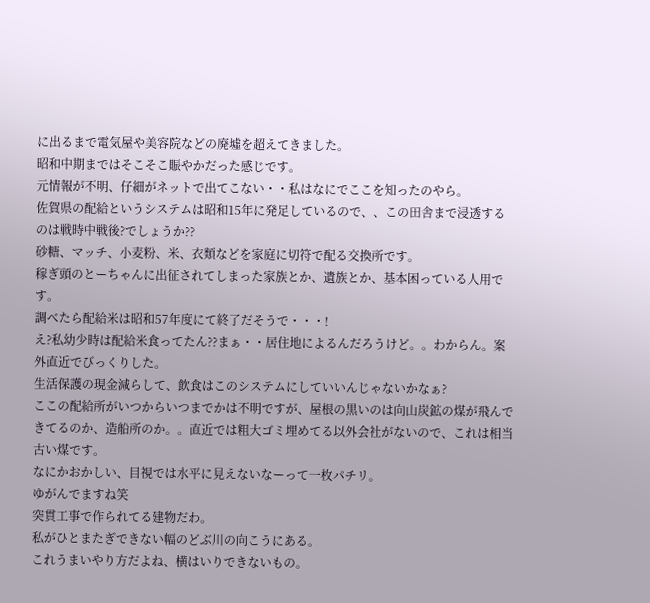に出るまで電気屋や美容院などの廃墟を超えてきました。
昭和中期まではそこそこ賑やかだった感じです。
元情報が不明、仔細がネットで出てこない・・私はなにでここを知ったのやら。
佐賀県の配給というシステムは昭和15年に発足しているので、、この田舎まで浸透するのは戦時中戦後?でしょうか??
砂糖、マッチ、小麦粉、米、衣類などを家庭に切符で配る交換所です。
稼ぎ頭のとーちゃんに出征されてしまった家族とか、遺族とか、基本困っている人用です。
調べたら配給米は昭和57年度にて終了だそうで・・・!
え?私幼少時は配給米食ってたん??まぁ・・居住地によるんだろうけど。。わからん。案外直近でびっくりした。
生活保護の現金減らして、飲食はこのシステムにしていいんじゃないかなぁ?
ここの配給所がいつからいつまでかは不明ですが、屋根の黒いのは向山炭鉱の煤が飛んできてるのか、造船所のか。。直近では粗大ゴミ埋めてる以外会社がないので、これは相当古い煤です。
なにかおかしい、目視では水平に見えないなーって一枚パチリ。
ゆがんでますね笑
突貫工事で作られてる建物だわ。
私がひとまたぎできない幅のどぶ川の向こうにある。
これうまいやり方だよね、横はいりできないもの。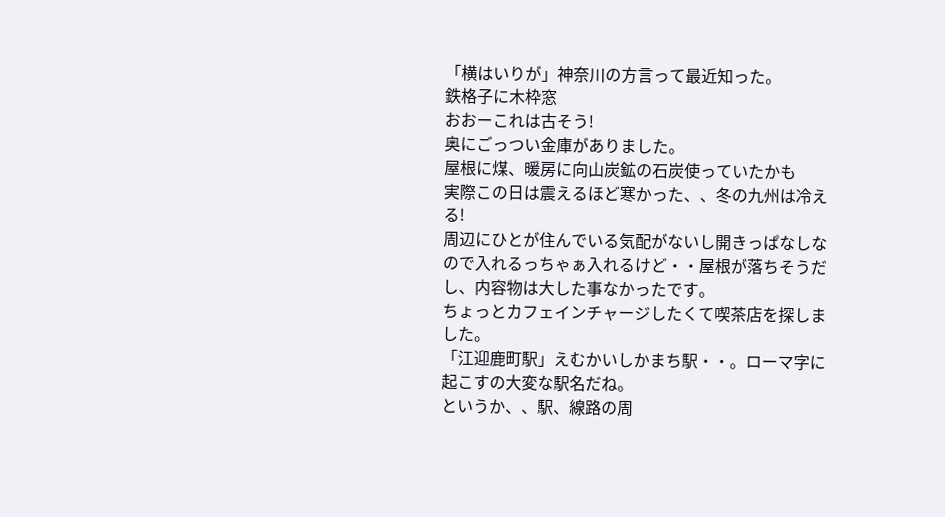「横はいりが」神奈川の方言って最近知った。
鉄格子に木枠窓
おおーこれは古そう!
奥にごっつい金庫がありました。
屋根に煤、暖房に向山炭鉱の石炭使っていたかも
実際この日は震えるほど寒かった、、冬の九州は冷える!
周辺にひとが住んでいる気配がないし開きっぱなしなので入れるっちゃぁ入れるけど・・屋根が落ちそうだし、内容物は大した事なかったです。
ちょっとカフェインチャージしたくて喫茶店を探しました。
「江迎鹿町駅」えむかいしかまち駅・・。ローマ字に起こすの大変な駅名だね。
というか、、駅、線路の周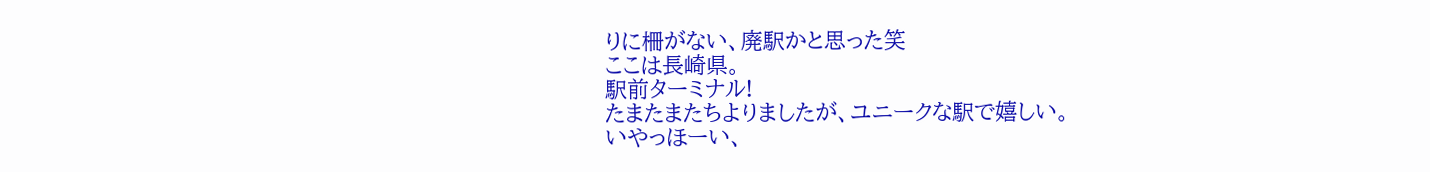りに柵がない、廃駅かと思った笑
ここは長崎県。
駅前ターミナル!
たまたまたちよりましたが、ユニークな駅で嬉しい。
いやっほーい、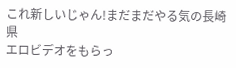これ新しいじゃん!まだまだやる気の長崎県
エロビデオをもらっ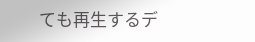ても再生するデ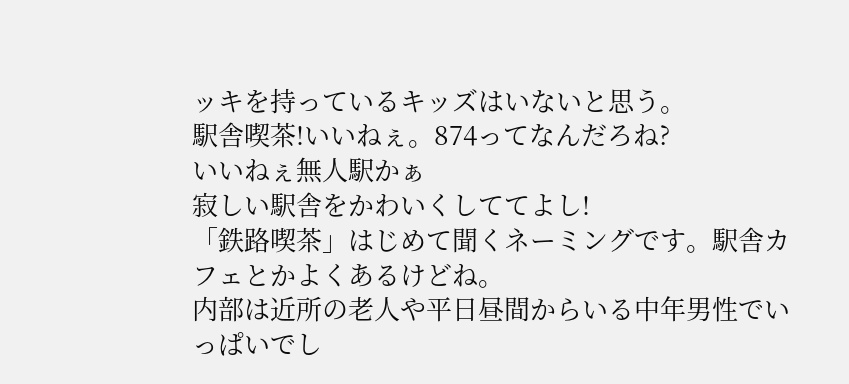ッキを持っているキッズはいないと思う。
駅舎喫茶!いいねぇ。874ってなんだろね?
いいねぇ無人駅かぁ
寂しい駅舎をかわいくしててよし!
「鉄路喫茶」はじめて聞くネーミングです。駅舎カフェとかよくあるけどね。
内部は近所の老人や平日昼間からいる中年男性でいっぱいでし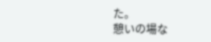た。
憩いの場な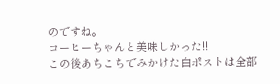のですね。
コーヒーちゃんと美味しかった!!
この後あちこちでみかけた白ポストは全部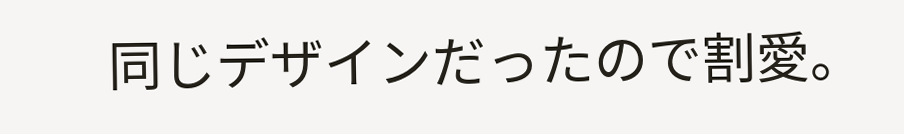同じデザインだったので割愛。